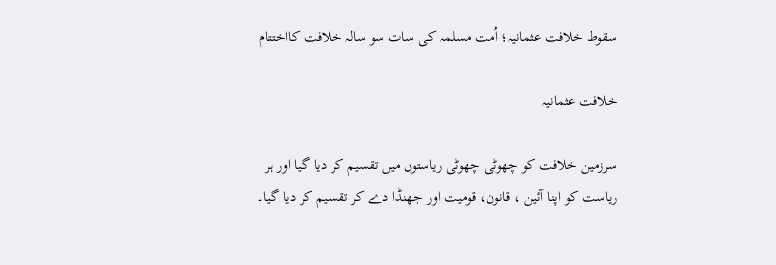سقوط خلافت عثمانیہ؛ اُمت مسلمہ کی سات سو سالہ خلافت کااختتام

خلافت عثمانیہ

سرزمین خلافت کو چھوٹی چھوٹی ریاستوں میں تقسیم کر دیا گیا اور ہر ریاست کو اپنا آئین ، قانون، قومیت اور جھنڈا دے کر تقسیم کر دیا گیا۔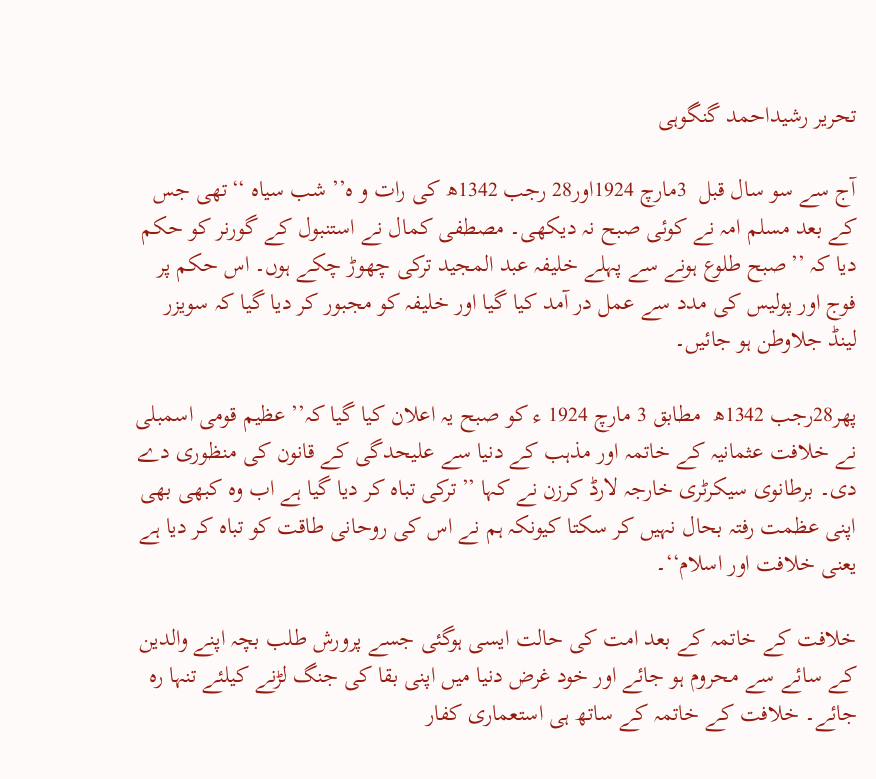تحریر رشیداحمد گنگوہی

آج سے سو سال قبل  3مارچ 1924اور28 رجب 1342ھ کی رات و ہ’’ شب سیاہ ‘‘تھی جس کے بعد مسلم امہ نے کوئی صبح نہ دیکھی۔ مصطفی کمال نے استنبول کے گورنر کو حکم دیا کہ ’’صبح طلوع ہونے سے پہلے خلیفہ عبد المجید ترکی چھوڑ چکے ہوں۔ اس حکم پر فوج اور پولیس کی مدد سے عمل در آمد کیا گیا اور خلیفہ کو مجبور کر دیا گیا کہ سویزر لینڈ جلاوطن ہو جائیں۔

پھر28رجب 1342ھ  مطابق 3 مارچ 1924 ء کو صبح یہ اعلان کیا گیا کہ’’ عظیم قومی اسمبلی نے خلافت عثمانیہ کے خاتمہ اور مذہب کے دنیا سے علیحدگی کے قانون کی منظوری دے دی۔ برطانوی سیکرٹری خارجہ لارڈ کرزن نے کہا ’’ترکی تباہ کر دیا گیا ہے اب وہ کبھی بھی اپنی عظمت رفتہ بحال نہیں کر سکتا کیونکہ ہم نے اس کی روحانی طاقت کو تباہ کر دیا ہے یعنی خلافت اور اسلام‘‘۔

خلافت کے خاتمہ کے بعد امت کی حالت ایسی ہوگئی جسے پرورش طلب بچہ اپنے والدین کے سائے سے محروم ہو جائے اور خود غرض دنیا میں اپنی بقا کی جنگ لڑنے کیلئے تنہا رہ جائے۔ خلافت کے خاتمہ کے ساتھ ہی استعماری کفار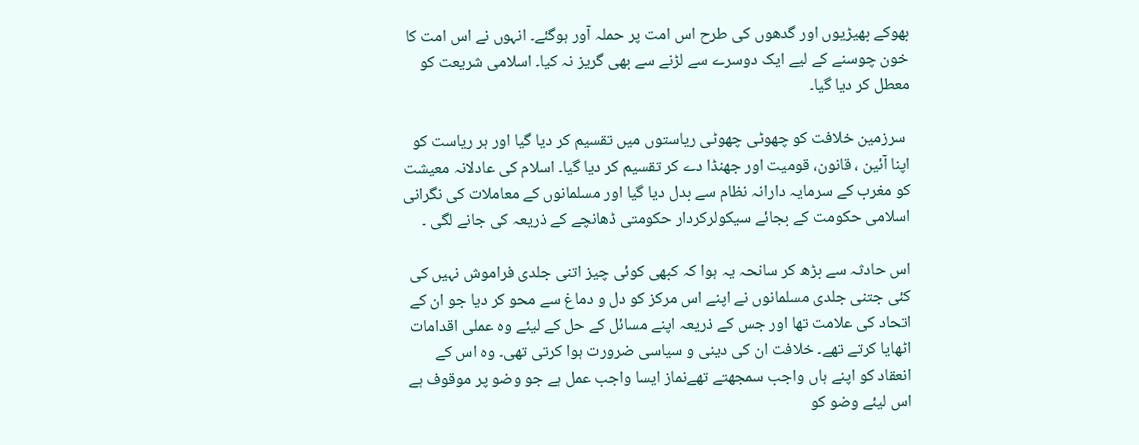بھوکے بھیڑیوں اور گدھوں کی طرح اس امت پر حملہ آور ہوگئے۔ انہوں نے اس امت کا خون چوسنے کے لیے ایک دوسرے سے لڑنے سے بھی گریز نہ کیا۔ اسلامی شریعت کو معطل کر دیا گیا۔

 سرزمین خلافت کو چھوٹی چھوٹی ریاستوں میں تقسیم کر دیا گیا اور ہر ریاست کو اپنا آئین ، قانون، قومیت اور جھنڈا دے کر تقسیم کر دیا گیا۔ اسلام کی عادلانہ معیشت کو مغرب کے سرمایہ دارانہ نظام سے بدل دیا گیا اور مسلمانوں کے معاملات کی نگرانی اسلامی حکومت کے بجائے سیکولرکردار حکومتی ڈھانچے کے ذریعہ کی جانے لگی ۔

اس حادثہ سے بڑھ کر سانحہ یہ ہوا کہ کبھی کوئی چیز اتنی جلدی فراموش نہیں کی کئی جتنی جلدی مسلمانوں نے اپنے اس مرکز کو دل و دماغ سے محو کر دیا جو ان کے اتحاد کی علامت تھا اور جس کے ذریعہ اپنے مسائل کے حل کے لیئے وہ عملی اقدامات اٹھایا کرتے تھے۔ خلافت ان کی دینی و سیاسی ضرورت ہوا کرتی تھی۔ وہ اس کے انعقاد کو اپنے ہاں واجب سمجھتے تھےنماز ایسا واجب عمل ہے جو وضو پر موقوف ہے اس لیئے وضو کو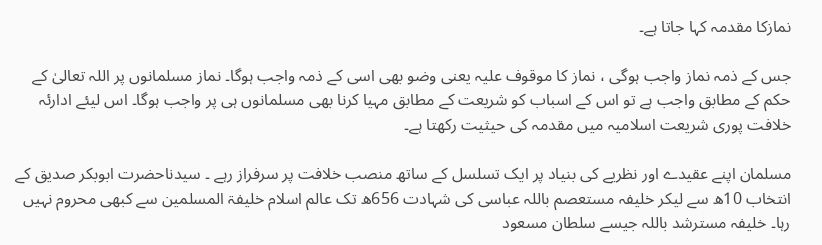نمازکا مقدمہ کہا جاتا ہے۔

جس کے ذمہ نماز واجب ہوگی ، نماز کا موقوف علیہ یعنی وضو بھی اسی کے ذمہ واجب ہوگا۔ نماز مسلمانوں پر اللہ تعالیٰ کے حکم کے مطابق واجب ہے تو اس کے اسباب کو شریعت کے مطابق مہیا کرنا بھی مسلمانوں ہی پر واجب ہوگا۔ اس لیئے ادارئہ خلافت پوری شریعت اسلامیہ میں مقدمہ کی حیثیت رکھتا ہے۔

مسلمان اپنے عقیدے اور نظریے کی بنیاد پر ایک تسلسل کے ساتھ منصب خلافت پر سرفراز رہے ۔ سیدناحضرت ابوبکر صدیق کے انتخاب 10ھ سے لیکر خلیفہ مستعصم باللہ عباسی کی شہادت 656ھ تک عالم اسلام خلیفۃ المسلمین سے کبھی محروم نہیں رہا۔ خلیفہ مسترشد باللہ جیسے سلطان مسعود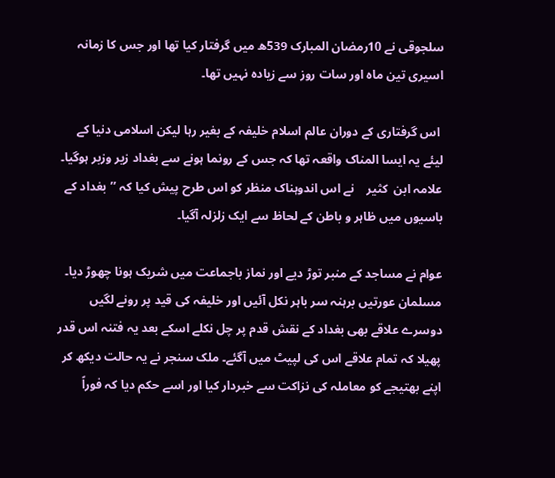سلجوقی نے 10رمضان المبارک 539ھ میں گرفتار کیا تھا اور جس کا زمانہ اسیری تین ماہ اور سات روز سے زیادہ نہیں تھا۔

 اس گرفتاری کے دوران عالم اسلام خلیفہ کے بغیر رہا لیکن اسلامی دنیا کے لیئے یہ ایسا المناک واقعہ تھا کہ جس کے رونما ہونے سے بغداد زیر وزبر ہوگیا۔ علامہ ابن  کثیر    نے اس اندوہناک منظر کو اس طرح پیش کیا کہ ’’بغداد کے باسیوں میں ظاہر و باطن کے لحاظ سے ایک زلزلہ آگیا۔

عوام نے مساجد کے منبر توڑ دیے اور نماز باجماعت میں شریک ہونا چھوڑ دیا۔ مسلمان عورتیں برہنہ سر باہر نکل آئیں اور خلیفہ کی قید پر رونے لگیں دوسرے علاقے بھی بغداد کے نقش قدم پر چل نکلے اسکے بعد یہ فتنہ اس قدر پھیلا کہ تمام علاقے اس کی لپیٹ میں آگئے۔ ملک سنجر نے یہ حالت دیکھ کر اپنے بھتیجے کو معاملہ کی نزاکت سے خبردار کیا اور اسے حکم دیا کہ فوراً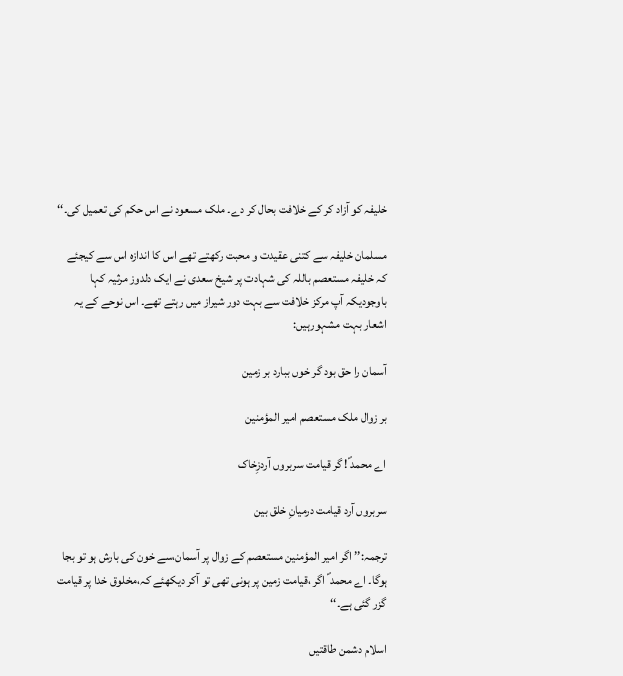خلیفہ کو آزاد کر کے خلافت بحال کر دے۔ ملک مسعود نے اس حکم کی تعمیل کی۔‘‘

مسلمان خلیفہ سے کتنی عقیدت و محبت رکھتے تھے اس کا اندازہ اس سے کیجئے کہ خلیفہ مستعصم باللہ کی شہادت پر شیخ سعدی نے ایک دلدوز مرثیہ کہا باوجودیکہ آپ مرکز خلافت سے بہت دور شیراز میں رہتے تھے۔ اس نوحے کے یہ اشعار بہت مشہورہیں:

آسمان را حق بود گر خوں ببارد بر زمین

بر زوال ملک مستعصم امیر المؤمنین

اے محمد ؐ! گر قیامت سربروں آردزِخاک

سربروں آرد قیامت درمیانِ خلق بین

ترجمہ:’’ اگر امیر المؤمنین مستعصم کے زوال پر آسمان،سے خون کی بارش ہو تو بجا ہوگا۔ اے محمد ؐ اگر ،قیامت زمین پر ہونی تھی تو آکر دیکھئے کہ،مخلوق خدا پر قیامت گزر گئی ہے۔‘‘

اسلام دشمن طاقتیں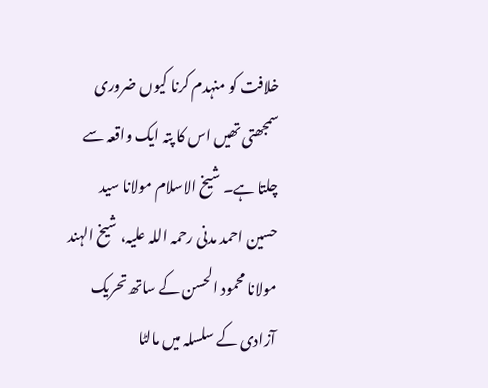خلافت کو منہدم کرنا کیوں ضروری سمجھتی تھیں اس کا پتہ ایک واقعہ سے چلتا ہے۔ شیخ الاسلام مولانا سید حسین احمد مدنی رحمہ اللہ علیہ، شیخ الہند مولانا محمود الحسن کے ساتھ تحریک آزادی کے سلسلہ میں مالٹا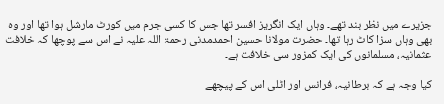جزیرے میں نظر بند تھے۔ وہاں ایک انگریز افسر تھا جس کا کسی جرم میں کورٹ مارشل ہوا تھا اور وہ بھی وہاں سزا کاٹ رہا تھا۔ حضرت مولانا حسین احمدمدنی رحمۃ اللہ علیہ نے اس سے پوچھا کہ خلافت عثمانیہ، مسلمانوں کی ایک کمزور سی خلافت ہے۔

کیا وجہ ہے کہ برطانیہ، فرانس اور اٹلی اس کے پیچھے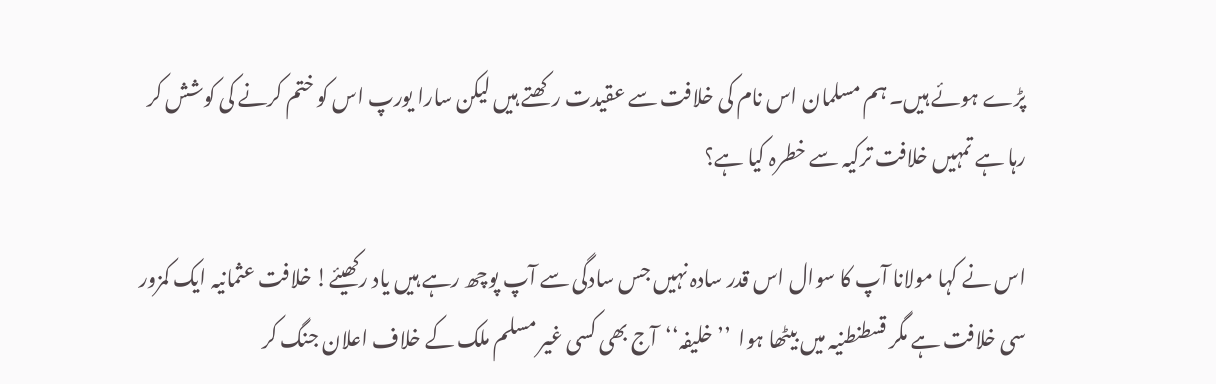پڑے ہوئے ہیں۔ ہم مسلمان اس نام کی خلافت سے عقیدت رکھتے ہیں لیکن سارا یورپ اس کو ختم کرنے کی کوشش کر رہا ہے تمہیں خلافت ترکیہ سے خطرہ کیا ہے؟

اس نے کہا مولانا آپ کا سوال اس قدر سادہ نہیں جس سادگی سے آپ پوچھ رہے ہیں یاد رکھیئے! خلافت عثمانیہ ایک کمزور سی خلافت ہے مگر قسطنطنیہ میں بیٹھا ہوا  ’’خلیفہ‘‘  آج بھی کسی غیر مسلم ملک کے خلاف اعلان جنگ کر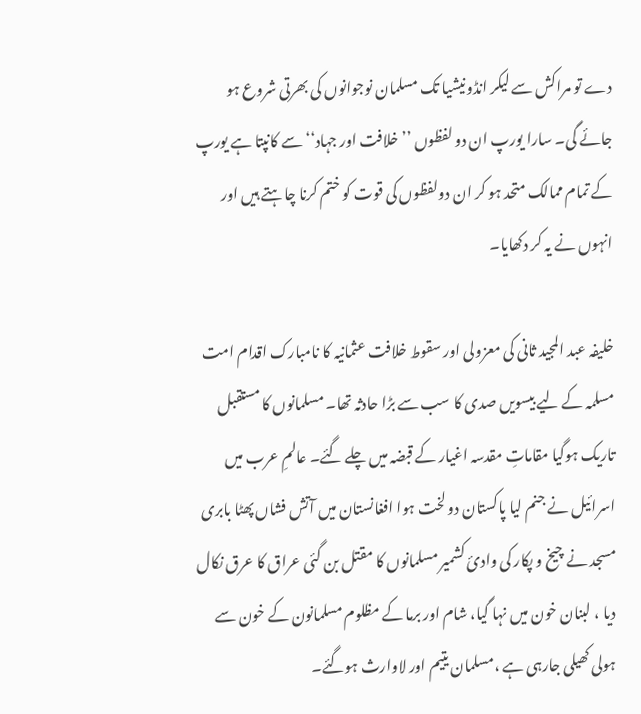دے تو مراکش سے لیکر انڈونیشیا تک مسلمان نوجوانوں کی بھرتی شروع ہو جائے گی۔ سارا یورپ ان دو لفظوں ’’خلافت اور جہاد‘‘ سے کانپتا ہے یورپ کے تمام ممالک متحد ہو کر ان دولفظوں کی قوت کو ختم کرنا چاہتے ہیں اور انہوں نے یہ کر دکھایا۔

خلیفہ عبد المجید ثانی کی معزولی اور سقوط خلافت عثمانیہ کا نامبارک اقدام امت مسلمہ کے لیے بیسویں صدی کا سب سے بڑا حادثہ تھا۔ مسلمانوں کا مستقبل تاریک ہوگیا مقاماتِ مقدسہ اغیار کے قبضہ میں چلے گئے۔ عالمِ عرب میں اسرائیل نے جنم لیا پاکستان دو لخت ہوا افغانستان میں آتش فشاں پھٹا بابری مسجد نے چیخ و پکار کی وادئ کشمیر مسلمانوں کا مقتل بن گئی عراق کا عرق نکال دیا ، لبنان خون میں نہا گیا، شام اور برما کے مظلوم مسلمانون کے خون سے ہولی کھیلی جارہی ہے ،مسلمان یتیم اور لاوارث ہوگئے۔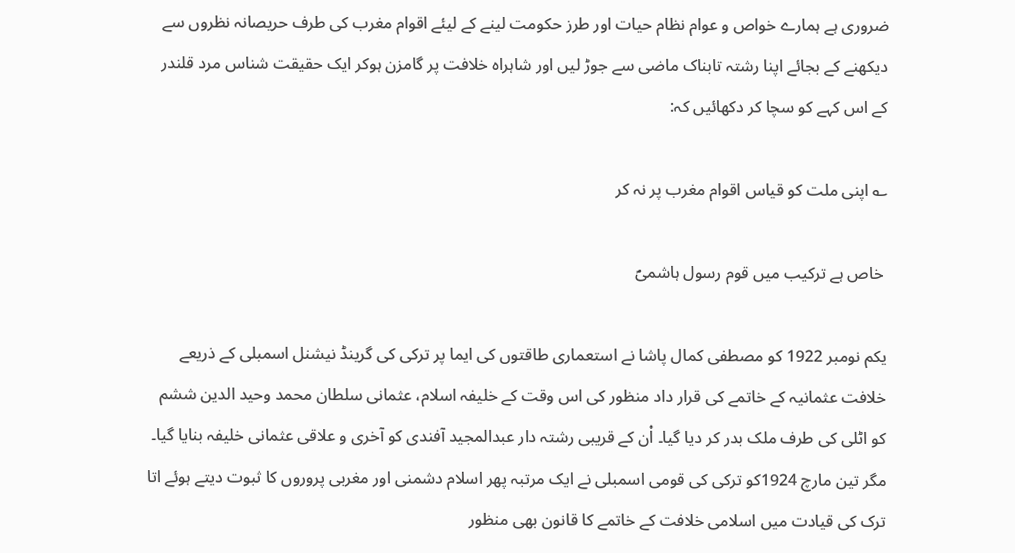ضروری ہے ہمارے خواص و عوام نظام حیات اور طرز حکومت لینے کے لیئے اقوام مغرب کی طرف حریصانہ نظروں سے دیکھنے کے بجائے اپنا رشتہ تابناک ماضی سے جوڑ لیں اور شاہراہ خلافت پر گامزن ہوکر ایک حقیقت شناس مرد قلندر کے اس کہے کو سچا کر دکھائیں کہ:

؎ اپنی ملت کو قیاس اقوام مغرب پر نہ کر

 خاص ہے ترکیب میں قوم رسول ہاشمیؐ

یکم نومبر 1922 کو مصطفی کمال پاشا نے استعماری طاقتوں کی ایما پر ترکی کی گرینڈ نیشنل اسمبلی کے ذریعے خلافت عثمانیہ کے خاتمے کی قرار داد منظور کی اس وقت کے خلیفہ اسلام، عثمانی سلطان محمد وحید الدین ششم کو اٹلی کی طرف ملک بدر کر دیا گیا۔ اْن کے قریبی رشتہ دار عبدالمجید آفندی کو آخری و علاقی عثمانی خلیفہ بنایا گیا۔ مگر تین مارچ 1924کو ترکی کی قومی اسمبلی نے ایک مرتبہ پھر اسلام دشمنی اور مغربی پروروں کا ثبوت دیتے ہوئے اتا ترک کی قیادت میں اسلامی خلافت کے خاتمے کا قانون بھی منظور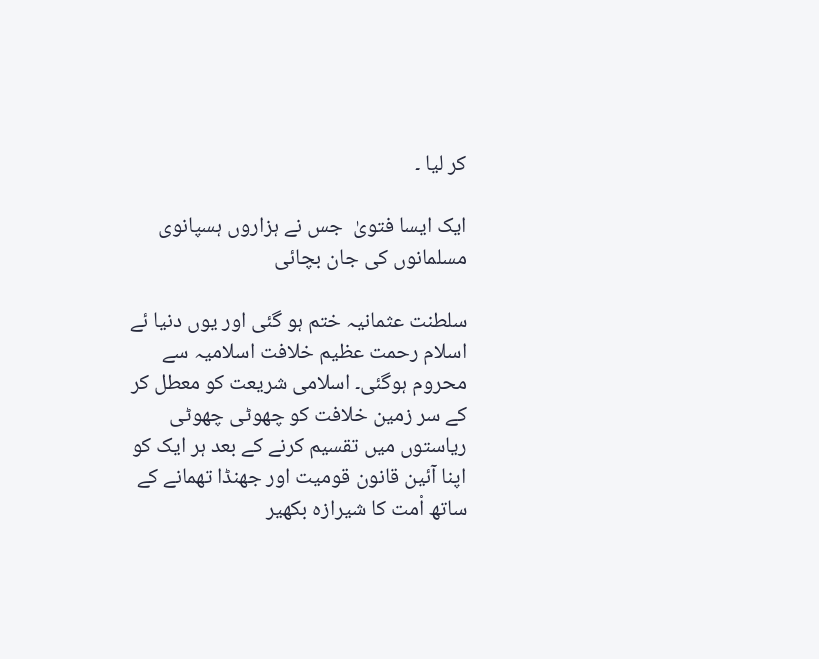کر لیا ۔

ایک ایسا فتویٰ  جس نے ہزاروں ہسپانوی مسلمانوں کی جان بچائی

سلطنت عثمانیہ ختم ہو گئی اور یوں دنیا ئے اسلام رحمت عظیم خلافت اسلامیہ سے محروم ہوگئی۔ اسلامی شریعت کو معطل کر کے سر زمین خلافت کو چھوٹی چھوٹی ریاستوں میں تقسیم کرنے کے بعد ہر ایک کو اپنا آئین قانون قومیت اور جھنڈا تھمانے کے ساتھ اْمت کا شیرازہ بکھیر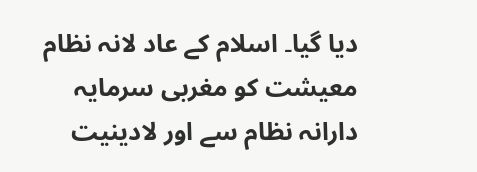دیا گیا۔ اسلام کے عاد لانہ نظام معیشت کو مغربی سرمایہ دارانہ نظام سے اور لادینیت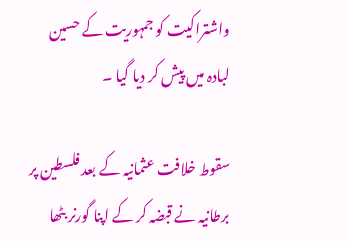واشتراکیت کو جمہوریت کے حسین لبادہ میں پیش کر دیا گیا ۔

سقوط خلافت عثمانیہ کے بعد فلسطین پر برطانیہ نے قبضہ کر کے اپنا گورنر بٹھا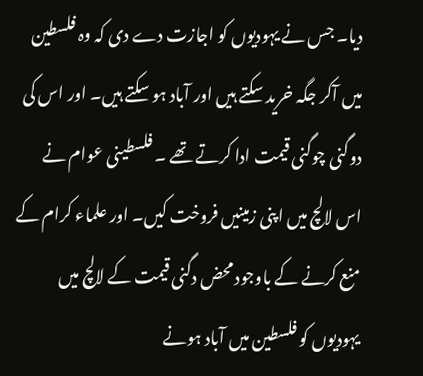دیا۔ جس نے یہودیوں کو اجازت دے دی کہ وہ فلسطین میں آکر جگہ خرید سکتے ہیں اور آباد ہو سکتے ہیں۔ اور اس کی دوگنی چوگنی قیمت ادا کرتے تھے ۔ فلسطینی عوام نے اس لالچ میں اپنی زمینیں فروخت کیں۔ اور علماء کرام کے منع کرنے کے باوجود محض دگنی قیمت کے لالچ میں یہودیوں کو فلسطین میں آباد ہونے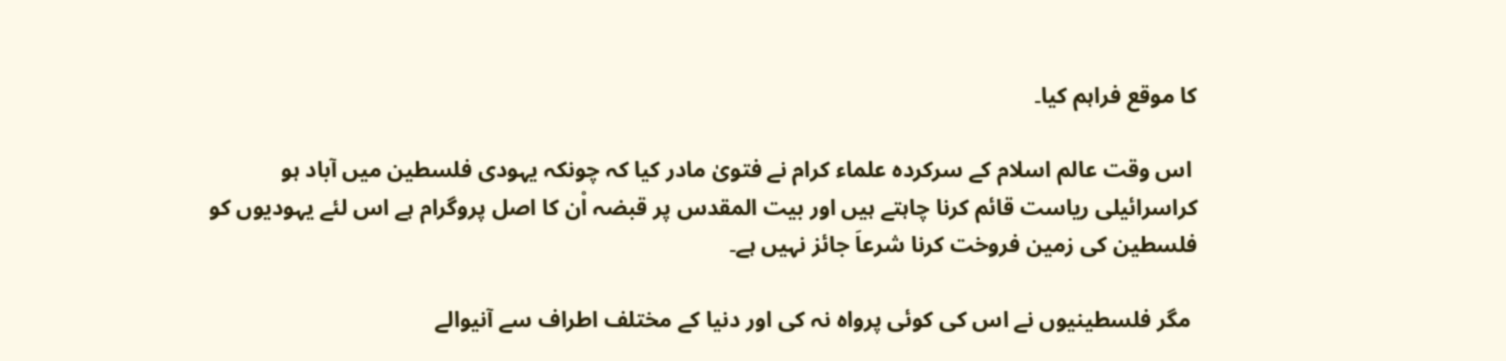کا موقع فراہم کیا۔

 اس وقت عالم اسلام کے سرکردہ علماء کرام نے فتویٰ مادر کیا کہ چونکہ یہودی فلسطین میں آباد ہو کراسرائیلی ریاست قائم کرنا چاہتے ہیں اور بیت المقدس پر قبضہ اْن کا اصل پروگرام ہے اس لئے یہودیوں کو فلسطین کی زمین فروخت کرنا شرعاَ جائز نہیں ہے۔

 مگر فلسطینیوں نے اس کی کوئی پرواہ نہ کی اور دنیا کے مختلف اطراف سے آنیوالے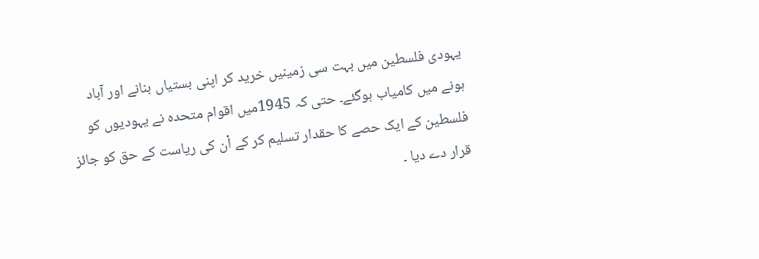یہودی فلسطین میں بہت سی زمینیں خرید کر اپنی بستیاں بنانے اور آباد ہونے میں کامیاب ہوگئے۔ حتی کہ 1945میں اقوام متحدہ نے یہودیوں کو فلسطین کے ایک حصے کا حقدار تسلیم کر کے اْن کی ریاست کے حق کو جائز قرار دے دیا ۔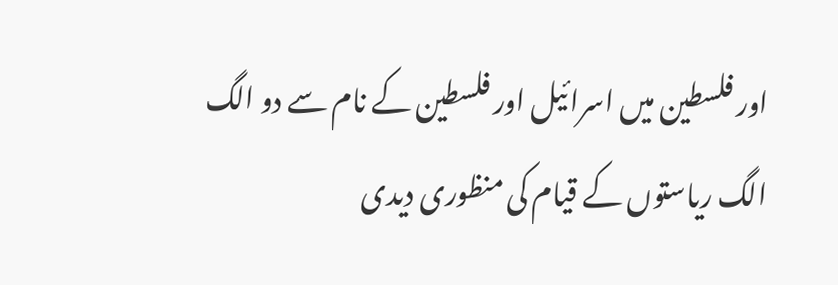اور فلسطین میں اسرائیل اور فلسطین کے نام سے دو الگ الگ ریاستوں کے قیام کی منظوری دیدی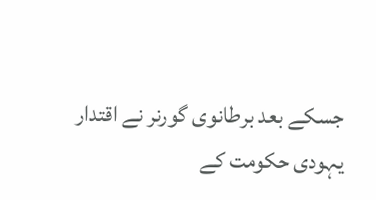جسکے بعد برطانوی گورنر نے اقتدار یہودی حکومت کے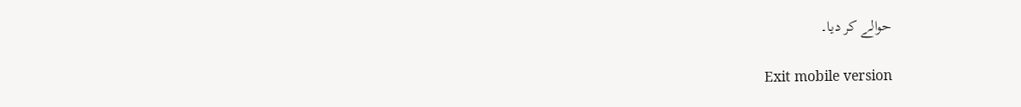حوالے کر دیا۔

Exit mobile version